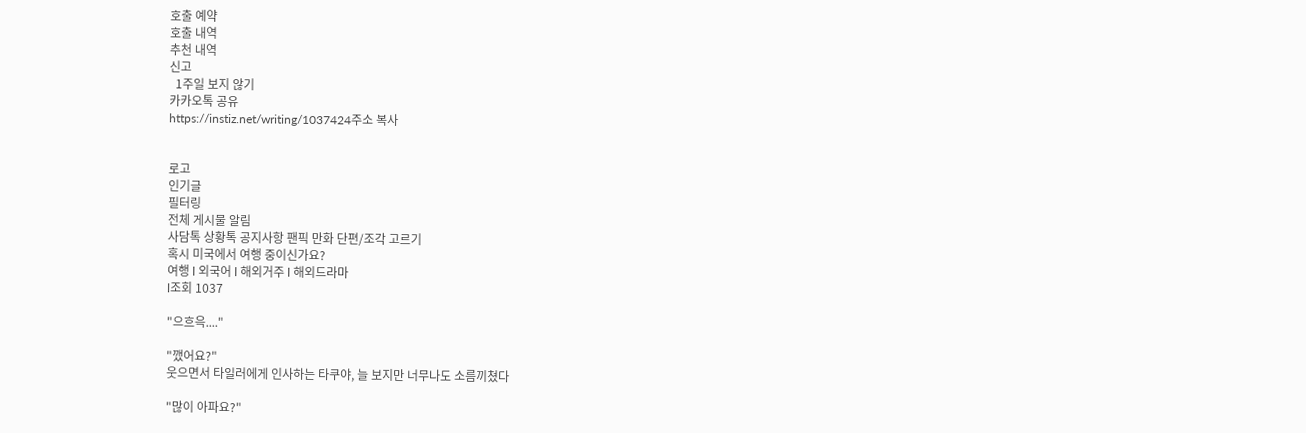호출 예약
호출 내역
추천 내역
신고
  1주일 보지 않기
카카오톡 공유
https://instiz.net/writing/1037424주소 복사


로고
인기글
필터링
전체 게시물 알림
사담톡 상황톡 공지사항 팬픽 만화 단편/조각 고르기
혹시 미국에서 여행 중이신가요?
여행 l 외국어 l 해외거주 l 해외드라마
l조회 1037

"으흐윽...."

"깼어요?"
웃으면서 타일러에게 인사하는 타쿠야, 늘 보지만 너무나도 소름끼쳤다

"많이 아파요?"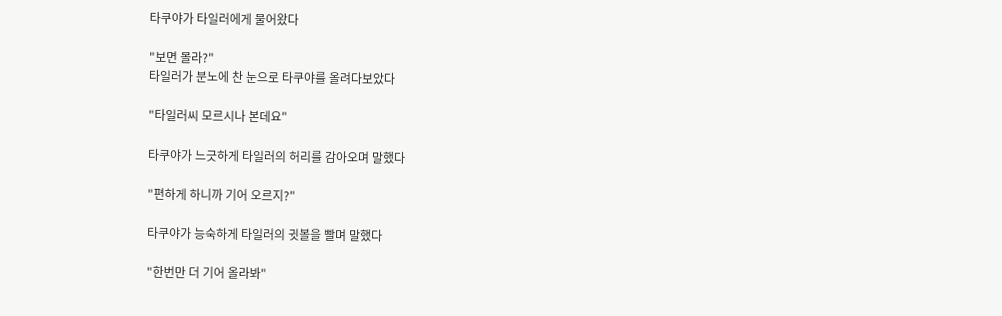타쿠야가 타일러에게 물어왔다

"보면 몰라?"
타일러가 분노에 찬 눈으로 타쿠야를 올려다보았다

"타일러씨 모르시나 본데요"

타쿠야가 느긋하게 타일러의 허리를 감아오며 말했다

"편하게 하니까 기어 오르지?"

타쿠야가 능숙하게 타일러의 귓볼을 빨며 말했다

"한번만 더 기어 올라봐"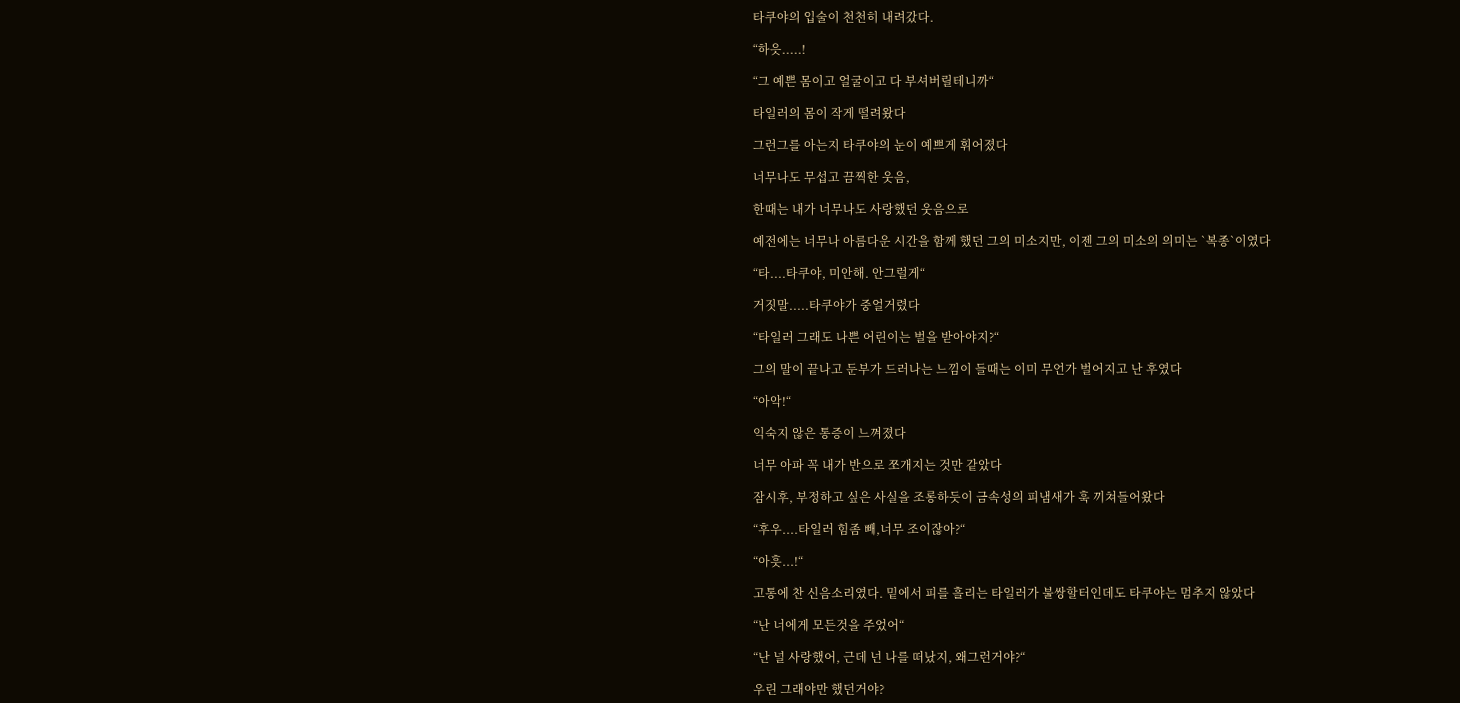타쿠야의 입술이 천천히 내려갔다.

“하읏.....!

“그 예쁜 몸이고 얼굴이고 다 부셔버릴테니까“

타일러의 몸이 작게 떨려왔다

그런그를 아는지 타쿠야의 눈이 예쁘게 휘어졌다

너무나도 무섭고 끔찍한 웃음,

한때는 내가 너무나도 사랑했던 웃음으로

예전에는 너무나 아름다운 시간을 함께 했던 그의 미소지만, 이젠 그의 미소의 의미는 `복종`이였다

“타....타쿠야, 미안해. 안그럴게“

거짓말.....타쿠야가 중얼거렸다

“타일러 그래도 나쁜 어린이는 벌을 받아야지?“

그의 말이 끝나고 둔부가 드러나는 느낌이 들때는 이미 무언가 벌어지고 난 후였다

“아악!“

익숙지 않은 통증이 느껴졌다

너무 아파 꼭 내가 반으로 쪼개지는 것만 같았다

잠시후, 부정하고 싶은 사실을 조롱하듯이 금속성의 피냄새가 훅 끼쳐들어왔다

“후우....타일러 힘좀 빼,너무 조이잖아?“

“아흣...!“

고통에 찬 신음소리였다. 밑에서 피를 흘리는 타일러가 불쌍할터인데도 타쿠야는 멈추지 않았다

“난 너에게 모든것을 주었어“

“난 널 사랑했어, 근데 넌 나를 떠났지, 왜그런거야?“

우린 그래야만 했던거야?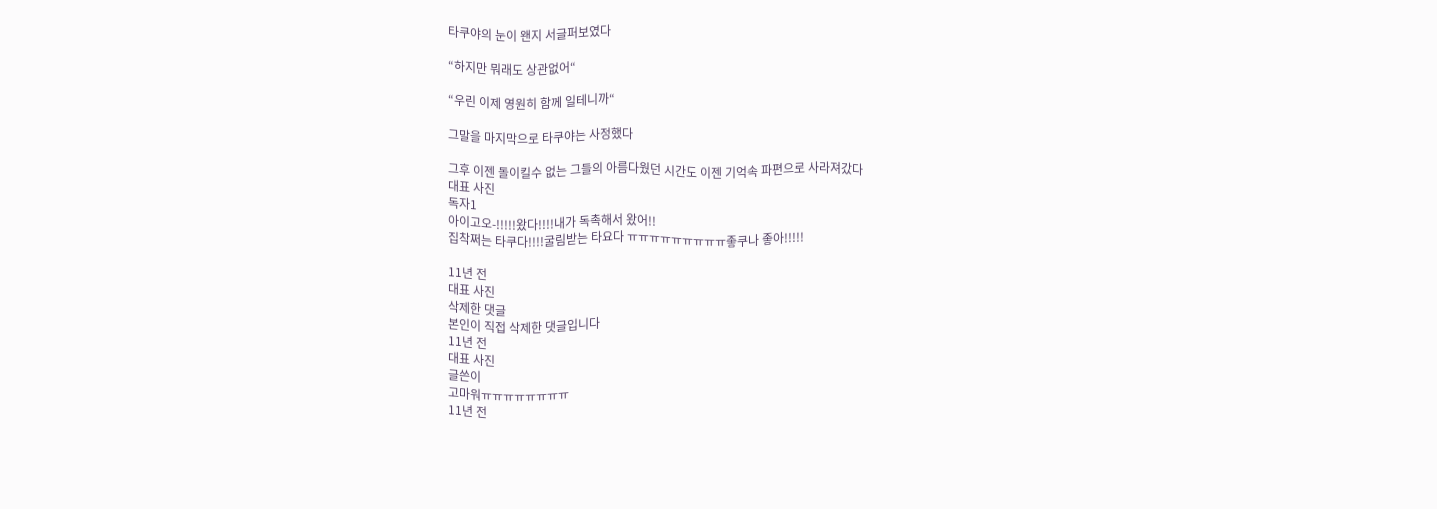타쿠야의 눈이 왠지 서글퍼보였다

“하지만 뭐래도 상관없어“

“우린 이제 영원히 함께 일테니까“

그말을 마지막으로 타쿠야는 사정했다

그후 이젠 돌이킬수 없는 그들의 아름다웠던 시간도 이젠 기억속 파편으로 사라져갔다
대표 사진
독자1
아이고오-!!!!!왔다!!!!내가 독촉해서 왔어!!
집착쩌는 타쿠다!!!!굴림받는 타요다 ㅠㅠㅠㅠㅠㅠㅠㅠㅠ좋쿠나 좋아!!!!!

11년 전
대표 사진
삭제한 댓글
본인이 직접 삭제한 댓글입니다
11년 전
대표 사진
글쓴이
고마워ㅠㅠㅠㅠㅠㅠㅠㅠ
11년 전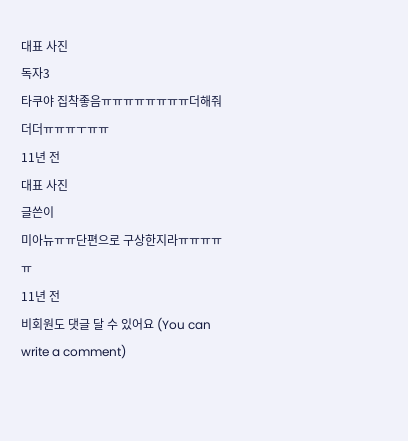대표 사진
독자3
타쿠야 집착좋음ㅠㅠㅠㅠㅠㅠㅠㅠ더해줘더더ㅠㅠㅠㅜㅠㅠ
11년 전
대표 사진
글쓴이
미아뉴ㅠㅠ단편으로 구상한지라ㅠㅠㅠㅠㅠ
11년 전
비회원도 댓글 달 수 있어요 (You can write a comment)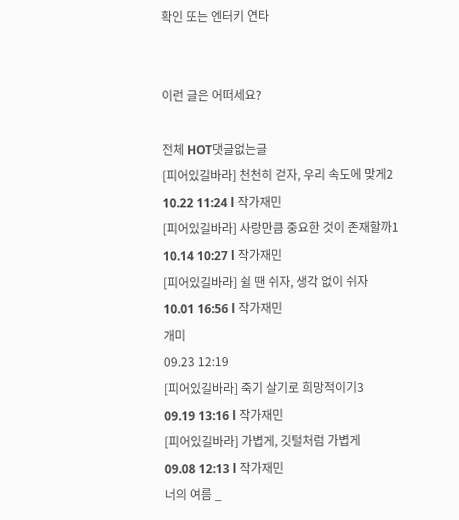확인 또는 엔터키 연타


이런 글은 어떠세요?

전체 HOT댓글없는글
[피어있길바라] 천천히 걷자, 우리 속도에 맞게2
10.22 11:24 l 작가재민
[피어있길바라] 사랑만큼 중요한 것이 존재할까1
10.14 10:27 l 작가재민
[피어있길바라] 쉴 땐 쉬자, 생각 없이 쉬자
10.01 16:56 l 작가재민
개미
09.23 12:19
[피어있길바라] 죽기 살기로 희망적이기3
09.19 13:16 l 작가재민
[피어있길바라] 가볍게, 깃털처럼 가볍게
09.08 12:13 l 작가재민
너의 여름 _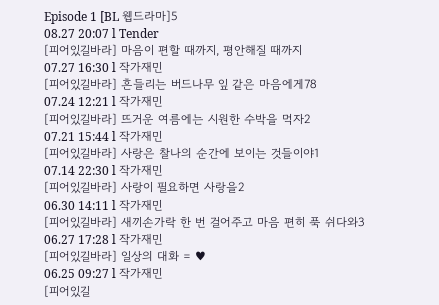Episode 1 [BL 웹드라마]5
08.27 20:07 l Tender
[피어있길바라] 마음이 편할 때까지, 평안해질 때까지
07.27 16:30 l 작가재민
[피어있길바라] 흔들리는 버드나무 잎 같은 마음에게78
07.24 12:21 l 작가재민
[피어있길바라] 뜨거운 여름에는 시원한 수박을 먹자2
07.21 15:44 l 작가재민
[피어있길바라] 사랑은 찰나의 순간에 보이는 것들이야1
07.14 22:30 l 작가재민
[피어있길바라] 사랑이 필요하면 사랑을2
06.30 14:11 l 작가재민
[피어있길바라] 새끼손가락 한 번 걸어주고 마음 편히 푹 쉬다와3
06.27 17:28 l 작가재민
[피어있길바라] 일상의 대화 = ♥
06.25 09:27 l 작가재민
[피어있길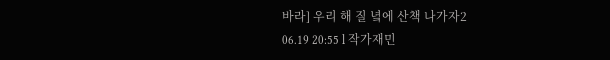바라] 우리 해 질 녘에 산책 나가자2
06.19 20:55 l 작가재민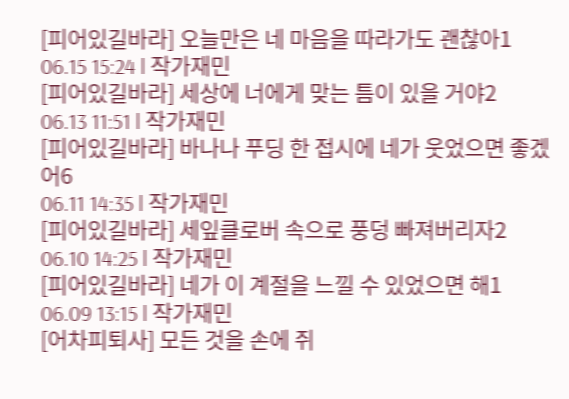[피어있길바라] 오늘만은 네 마음을 따라가도 괜찮아1
06.15 15:24 l 작가재민
[피어있길바라] 세상에 너에게 맞는 틈이 있을 거야2
06.13 11:51 l 작가재민
[피어있길바라] 바나나 푸딩 한 접시에 네가 웃었으면 좋겠어6
06.11 14:35 l 작가재민
[피어있길바라] 세잎클로버 속으로 풍덩 빠져버리자2
06.10 14:25 l 작가재민
[피어있길바라] 네가 이 계절을 느낄 수 있었으면 해1
06.09 13:15 l 작가재민
[어차피퇴사] 모든 것을 손에 쥐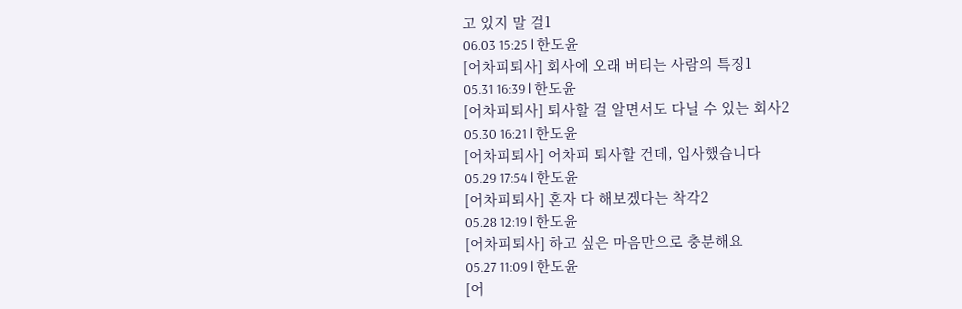고 있지 말 걸1
06.03 15:25 l 한도윤
[어차피퇴사] 회사에 오래 버티는 사람의 특징1
05.31 16:39 l 한도윤
[어차피퇴사] 퇴사할 걸 알면서도 다닐 수 있는 회사2
05.30 16:21 l 한도윤
[어차피퇴사] 어차피 퇴사할 건데, 입사했습니다
05.29 17:54 l 한도윤
[어차피퇴사] 혼자 다 해보겠다는 착각2
05.28 12:19 l 한도윤
[어차피퇴사] 하고 싶은 마음만으로 충분해요
05.27 11:09 l 한도윤
[어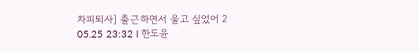차피퇴사] 출근하면서 울고 싶었어 2
05.25 23:32 l 한도윤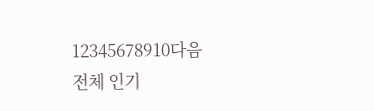12345678910다음
전체 인기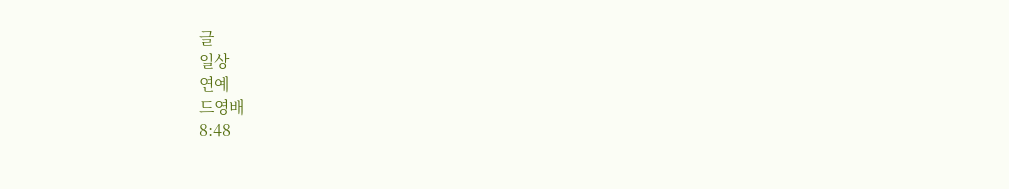글
일상
연예
드영배
8:48